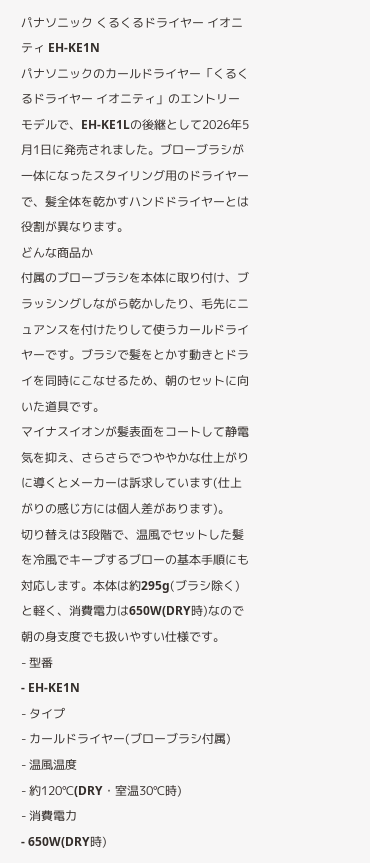パナソニック くるくるドライヤー イオニティ EH-KE1N
パナソニックのカールドライヤー「くるくるドライヤー イオニティ」のエントリーモデルで、EH-KE1Lの後継として2026年5月1日に発売されました。ブローブラシが一体になったスタイリング用のドライヤーで、髪全体を乾かすハンドドライヤーとは役割が異なります。
どんな商品か
付属のブローブラシを本体に取り付け、ブラッシングしながら乾かしたり、毛先にニュアンスを付けたりして使うカールドライヤーです。ブラシで髪をとかす動きとドライを同時にこなせるため、朝のセットに向いた道具です。
マイナスイオンが髪表面をコートして静電気を抑え、さらさらでつややかな仕上がりに導くとメーカーは訴求しています(仕上がりの感じ方には個人差があります)。
切り替えは3段階で、温風でセットした髪を冷風でキープするブローの基本手順にも対応します。本体は約295g(ブラシ除く)と軽く、消費電力は650W(DRY時)なので朝の身支度でも扱いやすい仕様です。
- 型番
- EH-KE1N
- タイプ
- カールドライヤー(ブローブラシ付属)
- 温風温度
- 約120℃(DRY・室温30℃時)
- 消費電力
- 650W(DRY時)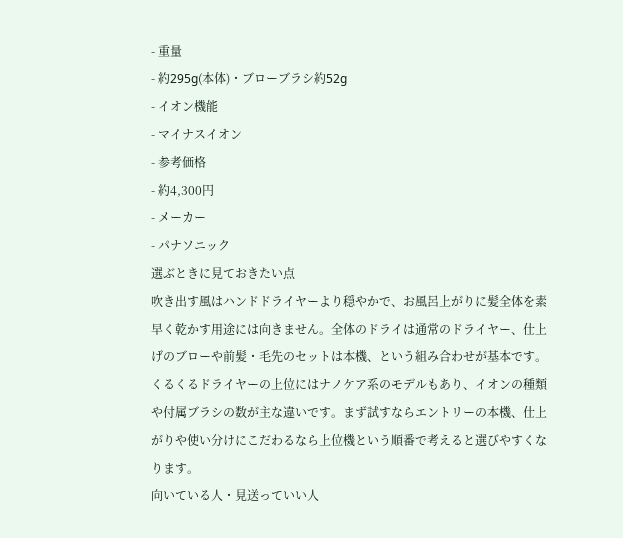- 重量
- 約295g(本体)・ブローブラシ約52g
- イオン機能
- マイナスイオン
- 参考価格
- 約4,300円
- メーカー
- パナソニック
選ぶときに見ておきたい点
吹き出す風はハンドドライヤーより穏やかで、お風呂上がりに髪全体を素早く乾かす用途には向きません。全体のドライは通常のドライヤー、仕上げのブローや前髪・毛先のセットは本機、という組み合わせが基本です。
くるくるドライヤーの上位にはナノケア系のモデルもあり、イオンの種類や付属ブラシの数が主な違いです。まず試すならエントリーの本機、仕上がりや使い分けにこだわるなら上位機という順番で考えると選びやすくなります。
向いている人・見送っていい人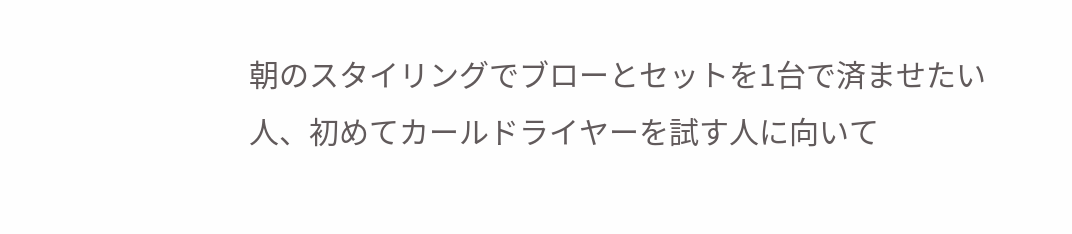朝のスタイリングでブローとセットを1台で済ませたい人、初めてカールドライヤーを試す人に向いて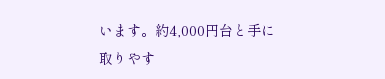います。約4,000円台と手に取りやす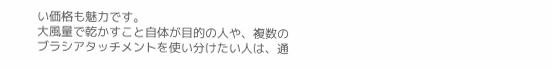い価格も魅力です。
大風量で乾かすこと自体が目的の人や、複数のブラシアタッチメントを使い分けたい人は、通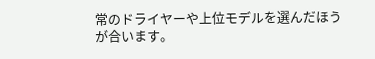常のドライヤーや上位モデルを選んだほうが合います。